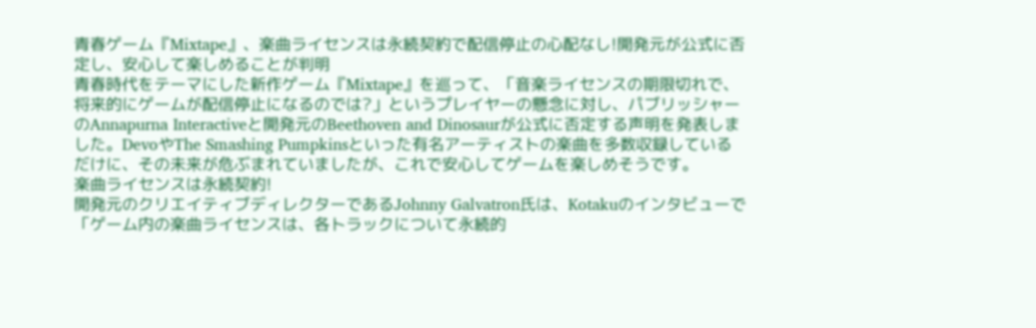青春ゲーム『Mixtape』、楽曲ライセンスは永続契約で配信停止の心配なし!開発元が公式に否定し、安心して楽しめることが判明
青春時代をテーマにした新作ゲーム『Mixtape』を巡って、「音楽ライセンスの期限切れで、将来的にゲームが配信停止になるのでは?」というプレイヤーの懸念に対し、パブリッシャーのAnnapurna Interactiveと開発元のBeethoven and Dinosaurが公式に否定する声明を発表しました。DevoやThe Smashing Pumpkinsといった有名アーティストの楽曲を多数収録しているだけに、その未来が危ぶまれていましたが、これで安心してゲームを楽しめそうです。
楽曲ライセンスは永続契約!
開発元のクリエイティブディレクターであるJohnny Galvatron氏は、Kotakuのインタビューで「ゲーム内の楽曲ライセンスは、各トラックについて永続的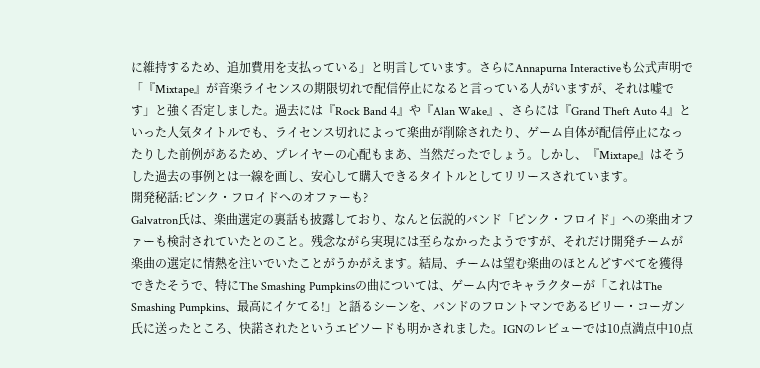に維持するため、追加費用を支払っている」と明言しています。さらにAnnapurna Interactiveも公式声明で「『Mixtape』が音楽ライセンスの期限切れで配信停止になると言っている人がいますが、それは嘘です」と強く否定しました。過去には『Rock Band 4』や『Alan Wake』、さらには『Grand Theft Auto 4』といった人気タイトルでも、ライセンス切れによって楽曲が削除されたり、ゲーム自体が配信停止になったりした前例があるため、プレイヤーの心配もまあ、当然だったでしょう。しかし、『Mixtape』はそうした過去の事例とは一線を画し、安心して購入できるタイトルとしてリリースされています。
開発秘話:ピンク・フロイドへのオファーも?
Galvatron氏は、楽曲選定の裏話も披露しており、なんと伝説的バンド「ピンク・フロイド」への楽曲オファーも検討されていたとのこと。残念ながら実現には至らなかったようですが、それだけ開発チームが楽曲の選定に情熱を注いでいたことがうかがえます。結局、チームは望む楽曲のほとんどすべてを獲得できたそうで、特にThe Smashing Pumpkinsの曲については、ゲーム内でキャラクターが「これはThe Smashing Pumpkins、最高にイケてる!」と語るシーンを、バンドのフロントマンであるビリー・コーガン氏に送ったところ、快諾されたというエピソードも明かされました。IGNのレビューでは10点満点中10点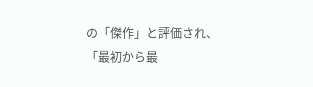の「傑作」と評価され、「最初から最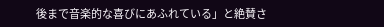後まで音楽的な喜びにあふれている」と絶賛さ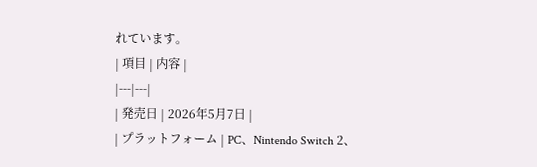れています。
| 項目 | 内容 |
|---|---|
| 発売日 | 2026年5月7日 |
| プラットフォーム | PC、Nintendo Switch 2、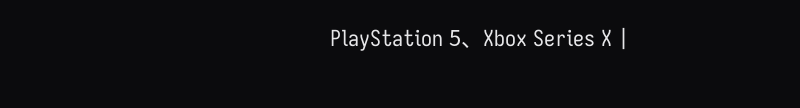PlayStation 5、Xbox Series X |